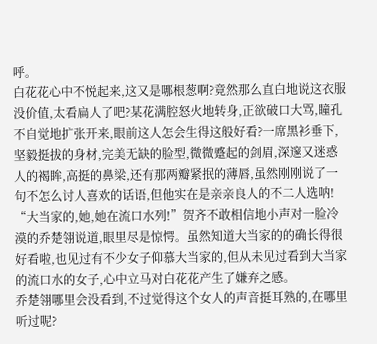呼。
白花花心中不悦起来,这又是哪根葱啊?竟然那么直白地说这衣服没价值,太看扁人了吧?某花满腔怒火地转身,正欲破口大骂,瞳孔不自觉地扩张开来,眼前这人怎会生得这般好看?一席黑衫垂下,坚毅挺拔的身材,完美无缺的脸型,微微蹙起的剑眉,深邃又迷惑人的褐眸,高挺的鼻梁,还有那两瓣紧抿的薄唇,虽然刚刚说了一句不怎么讨人喜欢的话语,但他实在是亲亲良人的不二人选呐!
“大当家的,她,她在流口水列!”贺齐不敢相信地小声对一脸冷漠的乔楚翎说道,眼里尽是惊愕。虽然知道大当家的的确长得很好看啦,也见过有不少女子仰慕大当家的,但从未见过看到大当家的流口水的女子,心中立马对白花花产生了嫌弃之感。
乔楚翎哪里会没看到,不过觉得这个女人的声音挺耳熟的,在哪里听过呢?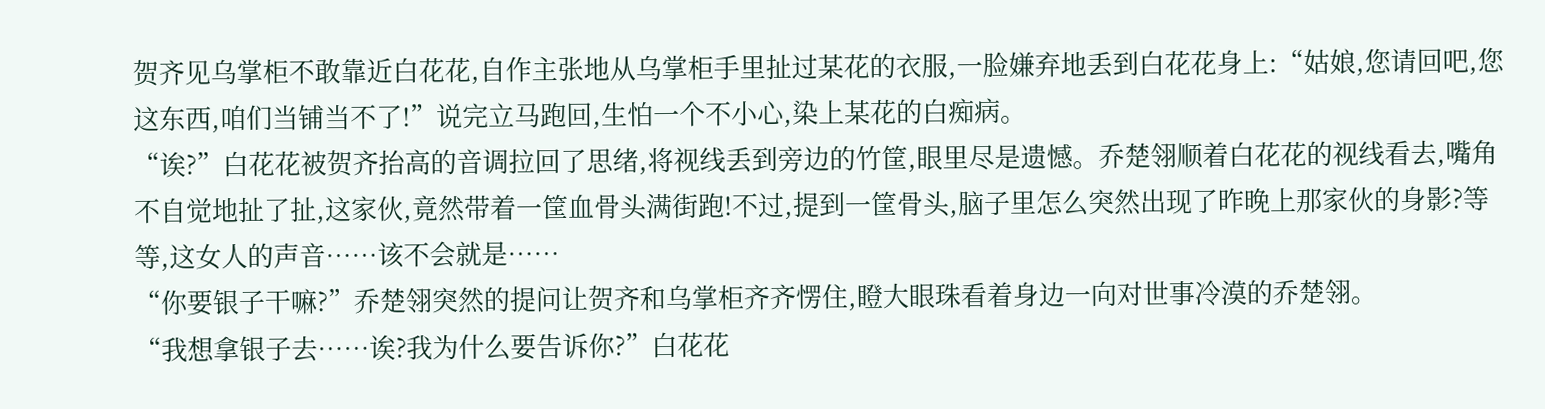贺齐见乌掌柜不敢靠近白花花,自作主张地从乌掌柜手里扯过某花的衣服,一脸嫌弃地丢到白花花身上:“姑娘,您请回吧,您这东西,咱们当铺当不了!”说完立马跑回,生怕一个不小心,染上某花的白痴病。
“诶?”白花花被贺齐抬高的音调拉回了思绪,将视线丢到旁边的竹筐,眼里尽是遗憾。乔楚翎顺着白花花的视线看去,嘴角不自觉地扯了扯,这家伙,竟然带着一筐血骨头满街跑!不过,提到一筐骨头,脑子里怎么突然出现了昨晚上那家伙的身影?等等,这女人的声音……该不会就是……
“你要银子干嘛?”乔楚翎突然的提问让贺齐和乌掌柜齐齐愣住,瞪大眼珠看着身边一向对世事冷漠的乔楚翎。
“我想拿银子去……诶?我为什么要告诉你?”白花花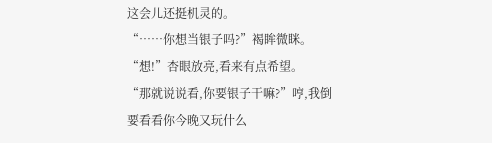这会儿还挺机灵的。
“……你想当银子吗?”褐眸微眯。
“想!”杏眼放亮,看来有点希望。
“那就说说看,你要银子干嘛?”哼,我倒要看看你今晚又玩什么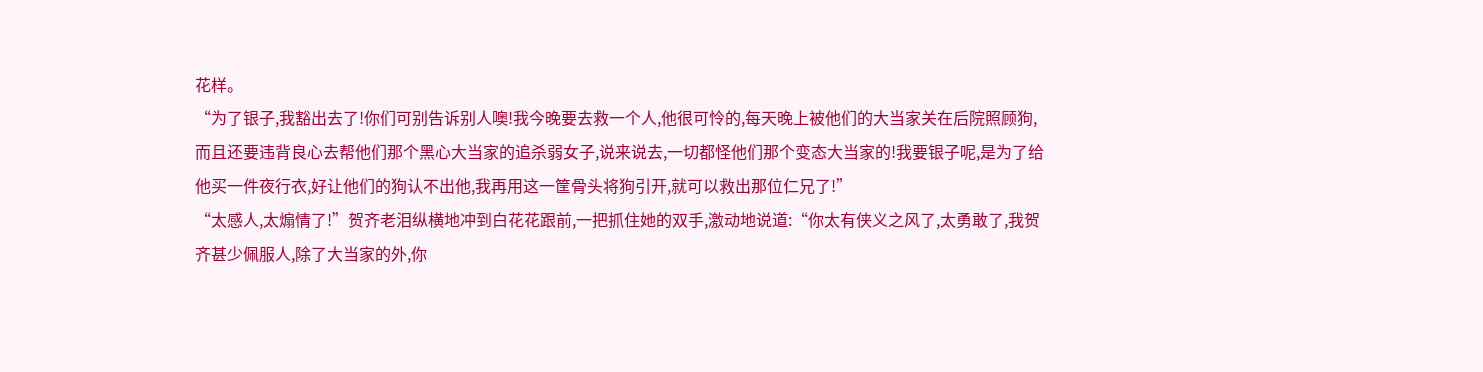花样。
“为了银子,我豁出去了!你们可别告诉别人噢!我今晚要去救一个人,他很可怜的,每天晚上被他们的大当家关在后院照顾狗,而且还要违背良心去帮他们那个黑心大当家的追杀弱女子,说来说去,一切都怪他们那个变态大当家的!我要银子呢,是为了给他买一件夜行衣,好让他们的狗认不出他,我再用这一筐骨头将狗引开,就可以救出那位仁兄了!”
“太感人,太煽情了!”贺齐老泪纵横地冲到白花花跟前,一把抓住她的双手,激动地说道:“你太有侠义之风了,太勇敢了,我贺齐甚少佩服人,除了大当家的外,你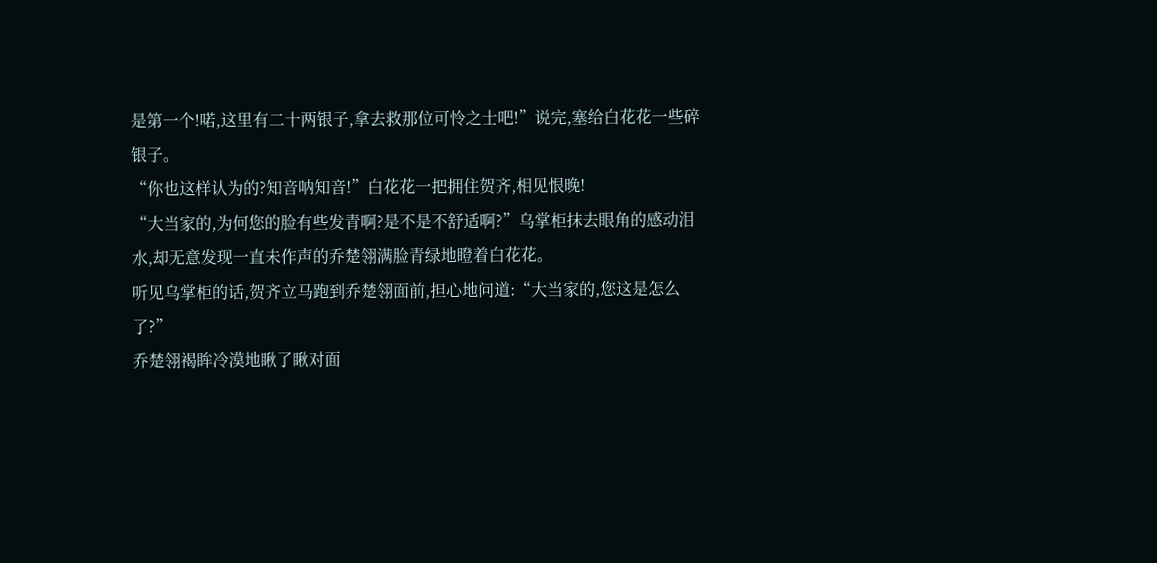是第一个!喏,这里有二十两银子,拿去救那位可怜之士吧!”说完,塞给白花花一些碎银子。
“你也这样认为的?知音呐知音!”白花花一把拥住贺齐,相见恨晚!
“大当家的,为何您的脸有些发青啊?是不是不舒适啊?”乌掌柜抹去眼角的感动泪水,却无意发现一直未作声的乔楚翎满脸青绿地瞪着白花花。
听见乌掌柜的话,贺齐立马跑到乔楚翎面前,担心地问道:“大当家的,您这是怎么了?”
乔楚翎褐眸冷漠地瞅了瞅对面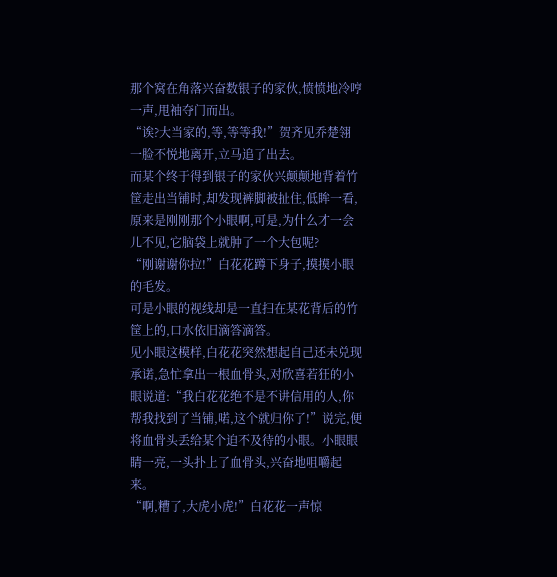那个窝在角落兴奋数银子的家伙,愤愤地冷哼一声,甩袖夺门而出。
“诶?大当家的,等,等等我!”贺齐见乔楚翎一脸不悦地离开,立马追了出去。
而某个终于得到银子的家伙兴颠颠地背着竹筐走出当铺时,却发现裤脚被扯住,低眸一看,原来是刚刚那个小眼啊,可是,为什么才一会儿不见,它脑袋上就肿了一个大包呢?
“刚谢谢你拉!”白花花蹲下身子,摸摸小眼的毛发。
可是小眼的视线却是一直扫在某花背后的竹筐上的,口水依旧滴答滴答。
见小眼这模样,白花花突然想起自己还未兑现承诺,急忙拿出一根血骨头,对欣喜若狂的小眼说道:“我白花花绝不是不讲信用的人,你帮我找到了当铺,喏,这个就归你了!”说完,便将血骨头丢给某个迫不及待的小眼。小眼眼睛一亮,一头扑上了血骨头,兴奋地咀嚼起来。
“啊,糟了,大虎小虎!”白花花一声惊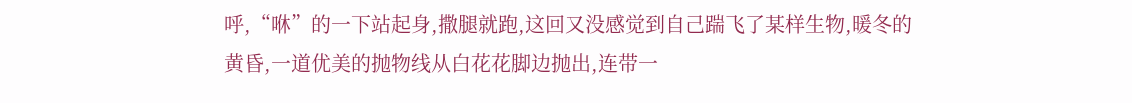呼,“咻”的一下站起身,撒腿就跑,这回又没感觉到自己踹飞了某样生物,暖冬的黄昏,一道优美的抛物线从白花花脚边抛出,连带一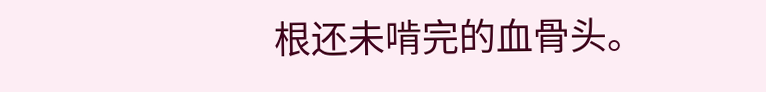根还未啃完的血骨头。